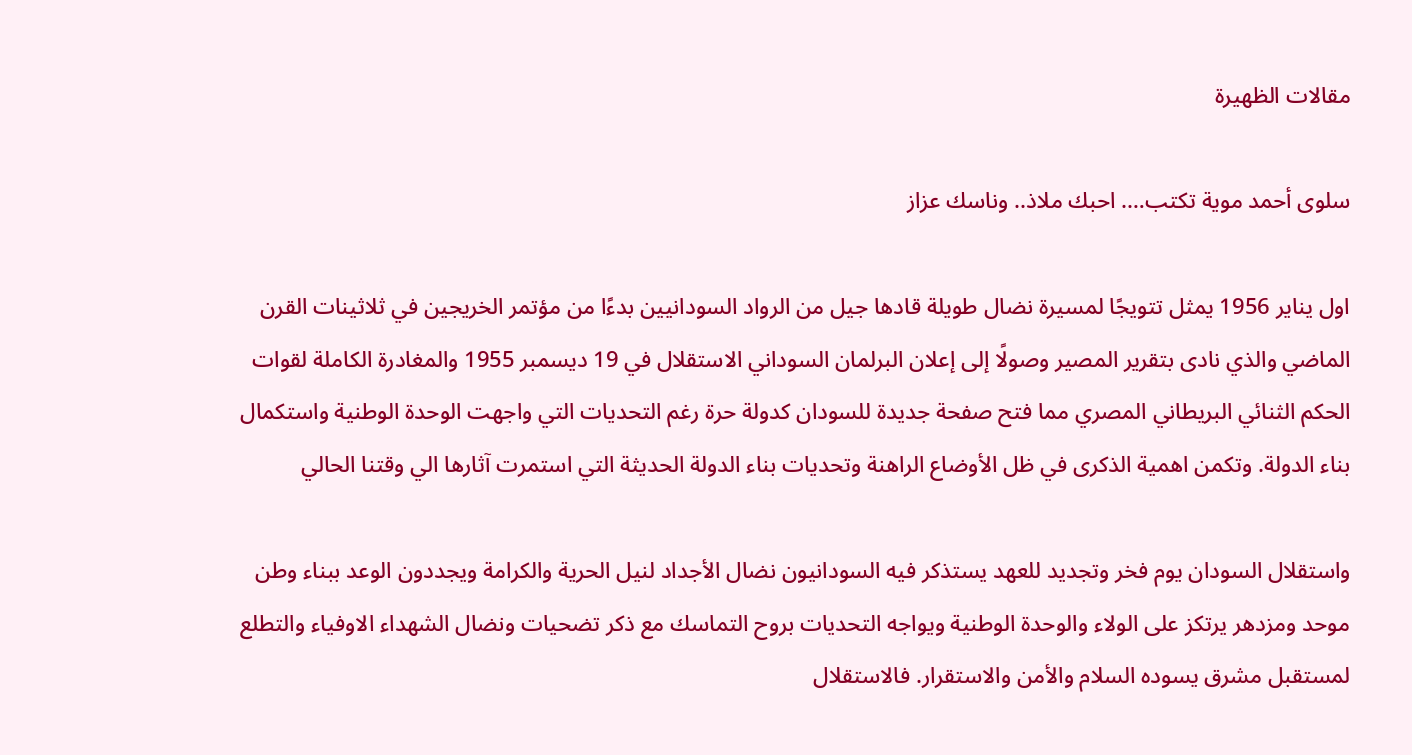مقالات الظهيرة

سلوى أحمد موية تكتب…. احبك ملاذ.. وناسك عزاز

اول يناير 1956 يمثل تتويجًا لمسيرة نضال طويلة قادها جيل من الرواد السودانيين بدءًا من مؤتمر الخريجين في ثلاثينات القرن الماضي والذي نادى بتقرير المصير وصولًا إلى إعلان البرلمان السوداني الاستقلال في 19 ديسمبر 1955 والمغادرة الكاملة لقوات الحكم الثنائي البريطاني المصري مما فتح صفحة جديدة للسودان كدولة حرة رغم التحديات التي واجهت الوحدة الوطنية واستكمال بناء الدولة. وتكمن اهمية الذكرى في ظل الأوضاع الراهنة وتحديات بناء الدولة الحديثة التي استمرت آثارها الي وقتنا الحالي

واستقلال السودان يوم فخر وتجديد للعهد يستذكر فيه السودانيون نضال الأجداد لنيل الحرية والكرامة ويجددون الوعد ببناء وطن موحد ومزدهر يرتكز على الولاء والوحدة الوطنية ويواجه التحديات بروح التماسك مع ذكر تضحيات ونضال الشهداء الاوفياء والتطلع لمستقبل مشرق يسوده السلام والأمن والاستقرار. فالاستقلال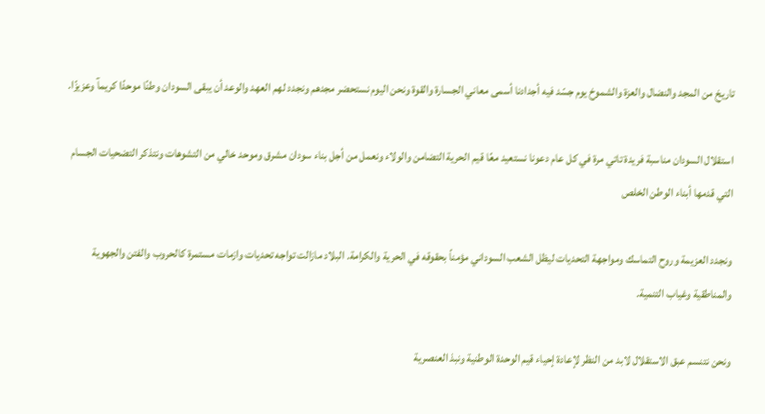تاريخ من المجد والنضال والعزة والشموخ يوم جسّد فيه أجدادنا أسمى معاني الجسارة والقوة ونحن اليوم نستحضر مجدهم ونجدد لهم العهد والوعد أن يبقى السودان وطنًا موحدًا كريمآ وعزيزًا.

استقلال السودان مناسبة فريدة تاتي مرة في كل عام دعونا نستعيد معًا قيم الحرية التضامن والولاء ونعمل من أجل بناء سودان مشرق وموحد خالي من التشوهات ونتذكر التضحيات الجسام التي قدمها أبناء الوطن الخلص

ونجدد العزيمة وروح التماسك ومواجهة التحديات ليظل الشعب السوداني مؤمناً بحقوقه في الحرية والكرامة. البلاد مازالت تواجه تحديات وازمات مستمرة كالحروب والفتن والجهوية والمناطقية وغياب التنمية.

ونحن نتنسم عبق الاستقلال لابد من النظر لإعادة إحياء قيم الوحدة الوطنية ونبذ العنصرية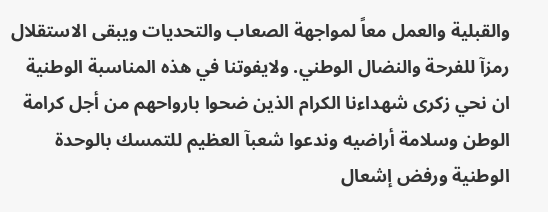والقبلية والعمل معاً لمواجهة الصعاب والتحديات ويبقى الاستقلال رمزآ للفرحة والنضال الوطني. ولايفوتنا في هذه المناسبة الوطنية ان نحي زكرى شهداءنا الكرام الذين ضحوا بارواحهم من أجل كرامة الوطن وسلامة أراضيه وندعوا شعبآ العظيم للتمسك بالوحدة الوطنية ورفض إشعال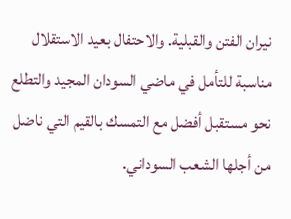نيران الفتن والقبلية. والاحتفال بعيد الاستقلال مناسبة للتأمل في ماضي السودان المجيد والتطلع نحو مستقبل أفضل مع التمسك بالقيم التي ناضل من أجلها الشعب السوداني.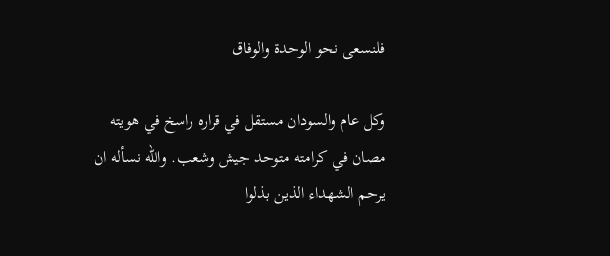فلنسعى نحو الوحدة والوفاق

وكل عام والسودان مستقل في قراره راسخ في هويته مصان في كرامته متوحد جيش وشعب. والله نسأله ان يرحم الشهداء الذين بذلوا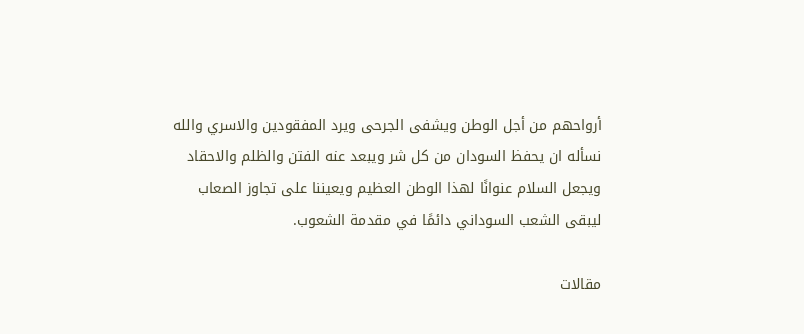أرواحهم من أجل الوطن ويشفى الجرحى ويرد المفقودين والاسري والله نسأله ان يحفظ السودان من كل شر ويبعد عنه الفتن والظلم والاحقاد ويجعل السلام عنوانًا لهذا الوطن العظيم ويعيننا على تجاوز الصعاب ليبقى الشعب السوداني دائمًا في مقدمة الشعوب.

مقالات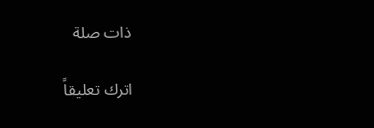ذات صلة

اترك تعليقاً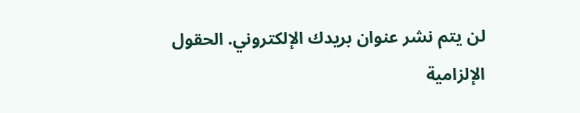لن يتم نشر عنوان بريدك الإلكتروني. الحقول الإلزامية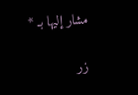مشار إليها بـ *

زر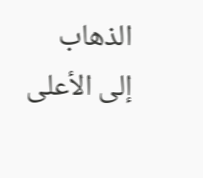الذهاب إلى الأعلى